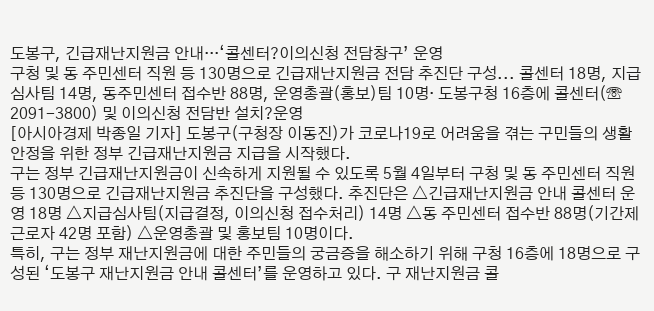도봉구, 긴급재난지원금 안내···‘콜센터?이의신청 전담창구’ 운영
구청 및 동 주민센터 직원 등 130명으로 긴급재난지원금 전담 추진단 구성... 콜센터 18명, 지급심사팀 14명, 동주민센터 접수반 88명, 운영총괄(홍보)팀 10명· 도봉구청 16층에 콜센터(☏ 2091-3800) 및 이의신청 전담반 설치?운영
[아시아경제 박종일 기자] 도봉구(구청장 이동진)가 코로나19로 어려움을 겪는 구민들의 생활안정을 위한 정부 긴급재난지원금 지급을 시작했다.
구는 정부 긴급재난지원금이 신속하게 지원될 수 있도록 5월 4일부터 구청 및 동 주민센터 직원 등 130명으로 긴급재난지원금 추진단을 구성했다. 추진단은 △긴급재난지원금 안내 콜센터 운영 18명 △지급심사팀(지급결정, 이의신청 접수처리) 14명 △동 주민센터 접수반 88명(기간제근로자 42명 포함) △운영총괄 및 홍보팀 10명이다.
특히, 구는 정부 재난지원금에 대한 주민들의 궁금증을 해소하기 위해 구청 16층에 18명으로 구성된 ‘도봉구 재난지원금 안내 콜센터’를 운영하고 있다. 구 재난지원금 콜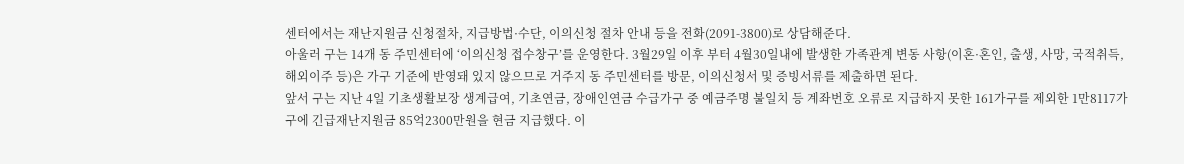센터에서는 재난지원금 신청절차, 지급방법·수단, 이의신청 절차 안내 등을 전화(2091-3800)로 상담해준다.
아울러 구는 14개 동 주민센터에 ‘이의신청 접수창구’를 운영한다. 3월29일 이후 부터 4월30일내에 발생한 가족관계 변동 사항(이혼·혼인, 출생, 사망, 국적취득, 해외이주 등)은 가구 기준에 반영돼 있지 않으므로 거주지 동 주민센터를 방문, 이의신청서 및 증빙서류를 제출하면 된다.
앞서 구는 지난 4일 기초생활보장 생계급여, 기초연금, 장애인연금 수급가구 중 예금주명 불일치 등 계좌번호 오류로 지급하지 못한 161가구를 제외한 1만8117가구에 긴급재난지원금 85억2300만원을 현금 지급했다. 이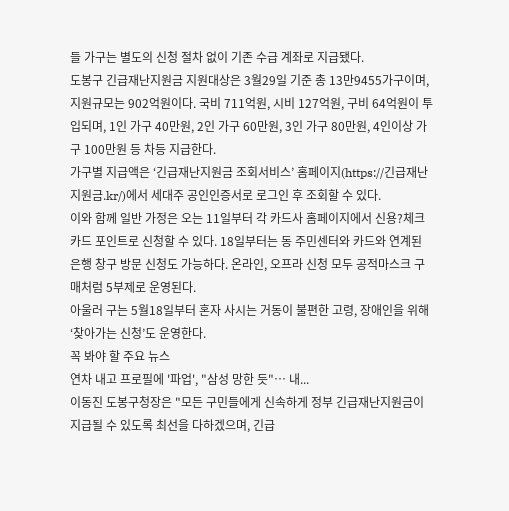들 가구는 별도의 신청 절차 없이 기존 수급 계좌로 지급됐다.
도봉구 긴급재난지원금 지원대상은 3월29일 기준 총 13만9455가구이며, 지원규모는 902억원이다. 국비 711억원, 시비 127억원, 구비 64억원이 투입되며, 1인 가구 40만원, 2인 가구 60만원, 3인 가구 80만원, 4인이상 가구 100만원 등 차등 지급한다.
가구별 지급액은 ‘긴급재난지원금 조회서비스’ 홈페이지(https://긴급재난지원금.kr/)에서 세대주 공인인증서로 로그인 후 조회할 수 있다.
이와 함께 일반 가정은 오는 11일부터 각 카드사 홈페이지에서 신용?체크카드 포인트로 신청할 수 있다. 18일부터는 동 주민센터와 카드와 연계된 은행 창구 방문 신청도 가능하다. 온라인, 오프라 신청 모두 공적마스크 구매처럼 5부제로 운영된다.
아울러 구는 5월18일부터 혼자 사시는 거동이 불편한 고령, 장애인을 위해 ‘찾아가는 신청’도 운영한다.
꼭 봐야 할 주요 뉴스
연차 내고 프로필에 '파업', "삼성 망한 듯"… 내...
이동진 도봉구청장은 "모든 구민들에게 신속하게 정부 긴급재난지원금이 지급될 수 있도록 최선을 다하겠으며, 긴급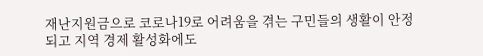재난지원금으로 코로나19로 어려움을 겪는 구민들의 생활이 안정되고 지역 경제 활성화에도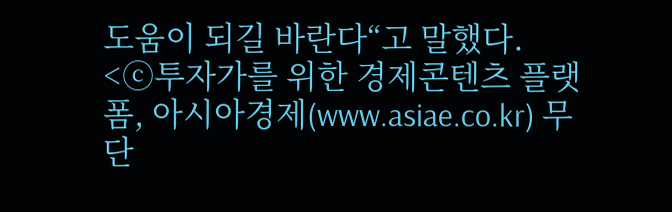도움이 되길 바란다“고 말했다.
<ⓒ투자가를 위한 경제콘텐츠 플랫폼, 아시아경제(www.asiae.co.kr) 무단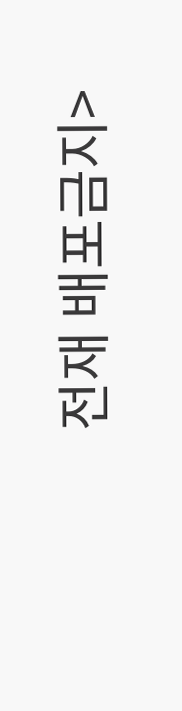전재 배포금지>